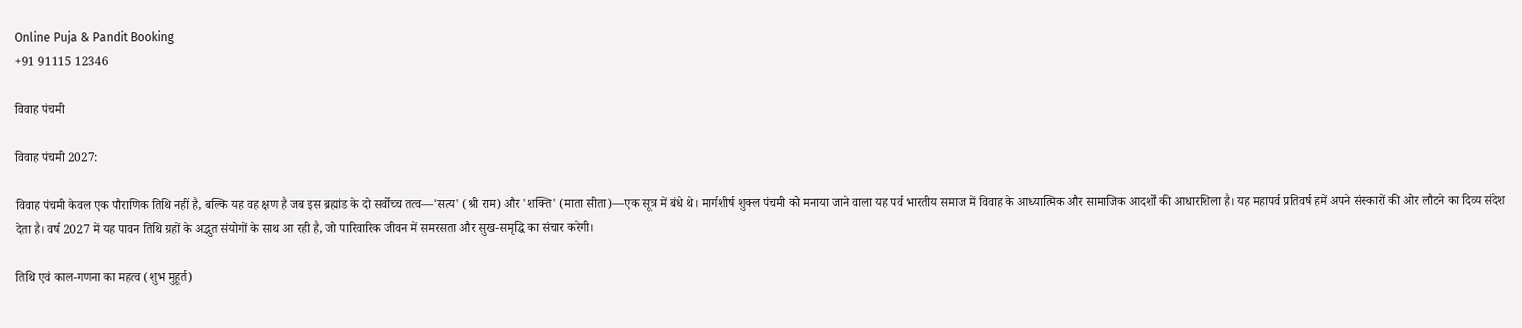Online Puja & Pandit Booking
+91 91115 12346

विवाह पंचमी

विवाह पंचमी 2027:

विवाह पंचमी केवल एक पौराणिक तिथि नहीं है, बल्कि यह वह क्षण है जब इस ब्रह्मांड के दो सर्वोच्च तत्व—'सत्य' (श्री राम) और 'शक्ति' (माता सीता)—एक सूत्र में बंधे थे। मार्गशीर्ष शुक्ल पंचमी को मनाया जाने वाला यह पर्व भारतीय समाज में विवाह के आध्यात्मिक और सामाजिक आदर्शों की आधारशिला है। यह महापर्व प्रतिवर्ष हमें अपने संस्कारों की ओर लौटने का दिव्य संदेश देता है। वर्ष 2027 में यह पावन तिथि ग्रहों के अद्भुत संयोगों के साथ आ रही है, जो पारिवारिक जीवन में समरसता और सुख-समृद्धि का संचार करेगी।

तिथि एवं काल-गणना का महत्व (शुभ मुहूर्त)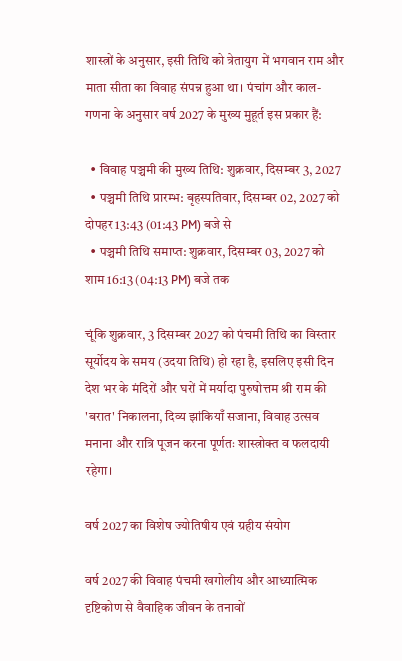शास्त्रों के अनुसार, इसी तिथि को त्रेतायुग में भगवान राम और माता सीता का विवाह संपन्न हुआ था। पंचांग और काल-गणना के अनुसार वर्ष 2027 के मुख्य मुहूर्त इस प्रकार हैं:

  • विवाह पञ्चमी की मुख्य तिथि: शुक्रवार, दिसम्बर 3, 2027
  • पञ्चमी तिथि प्रारम्भ: बृहस्पतिवार, दिसम्बर 02, 2027 को दोपहर 13:43 (01:43 PM) बजे से
  • पञ्चमी तिथि समाप्त: शुक्रवार, दिसम्बर 03, 2027 को शाम 16:13 (04:13 PM) बजे तक

चूंकि शुक्रवार, 3 दिसम्बर 2027 को पंचमी तिथि का विस्तार सूर्योदय के समय (उदया तिथि) हो रहा है, इसलिए इसी दिन देश भर के मंदिरों और घरों में मर्यादा पुरुषोत्तम श्री राम की 'बरात' निकालना, दिव्य झांकियाँ सजाना, विवाह उत्सव मनाना और रात्रि पूजन करना पूर्णतः शास्त्रोक्त व फलदायी रहेगा।

वर्ष 2027 का विशेष ज्योतिषीय एवं ग्रहीय संयोग

वर्ष 2027 की विवाह पंचमी खगोलीय और आध्यात्मिक दृष्टिकोण से वैवाहिक जीवन के तनावों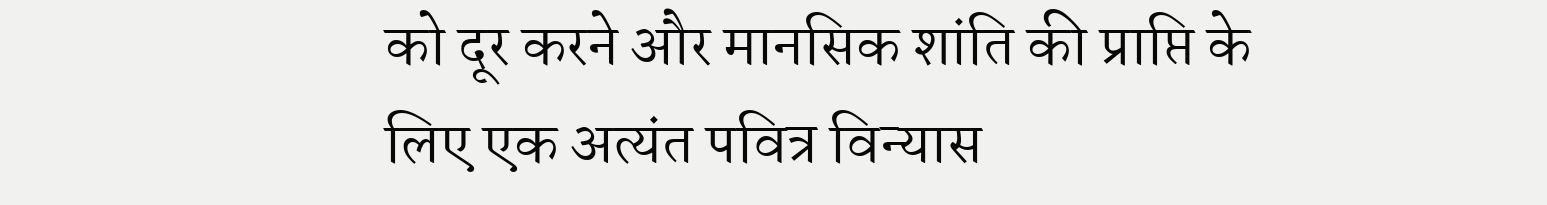को दूर करने और मानसिक शांति की प्राप्ति के लिए एक अत्यंत पवित्र विन्यास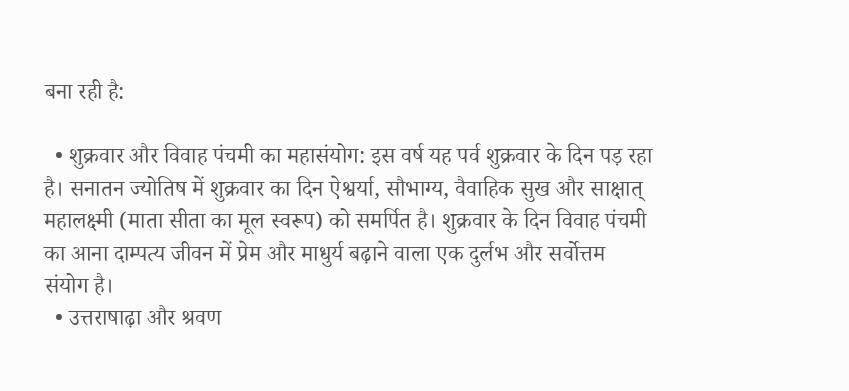बना रही है:

  • शुक्रवार और विवाह पंचमी का महासंयोग: इस वर्ष यह पर्व शुक्रवार के दिन पड़ रहा है। सनातन ज्योतिष में शुक्रवार का दिन ऐश्वर्या, सौभाग्य, वैवाहिक सुख और साक्षात् महालक्ष्मी (माता सीता का मूल स्वरूप) को समर्पित है। शुक्रवार के दिन विवाह पंचमी का आना दाम्पत्य जीवन में प्रेम और माधुर्य बढ़ाने वाला एक दुर्लभ और सर्वोत्तम संयोग है।
  • उत्तराषाढ़ा और श्रवण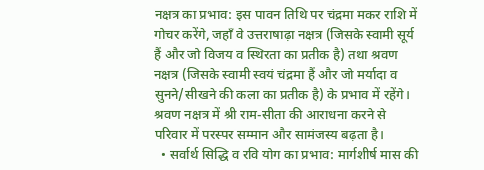नक्षत्र का प्रभाव: इस पावन तिथि पर चंद्रमा मकर राशि में गोचर करेंगे, जहाँ वे उत्तराषाढ़ा नक्षत्र (जिसके स्वामी सूर्य हैं और जो विजय व स्थिरता का प्रतीक है) तथा श्रवण नक्षत्र (जिसके स्वामी स्वयं चंद्रमा हैं और जो मर्यादा व सुनने/सीखने की कला का प्रतीक है) के प्रभाव में रहेंगे। श्रवण नक्षत्र में श्री राम-सीता की आराधना करने से परिवार में परस्पर सम्मान और सामंजस्य बढ़ता है।
  • सर्वार्थ सिद्धि व रवि योग का प्रभाव: मार्गशीर्ष मास की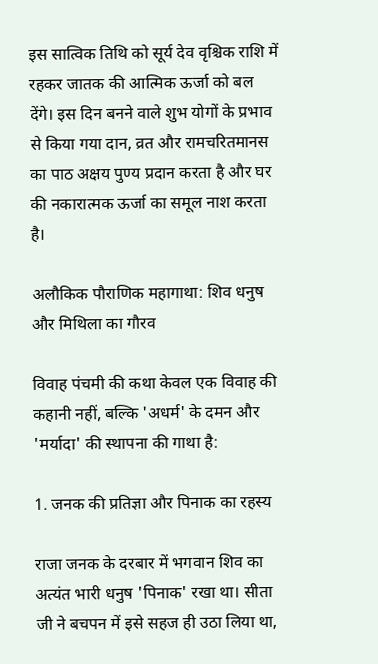इस सात्विक तिथि को सूर्य देव वृश्चिक राशि में रहकर जातक की आत्मिक ऊर्जा को बल देंगे। इस दिन बनने वाले शुभ योगों के प्रभाव से किया गया दान, व्रत और रामचरितमानस का पाठ अक्षय पुण्य प्रदान करता है और घर की नकारात्मक ऊर्जा का समूल नाश करता है।

अलौकिक पौराणिक महागाथा: शिव धनुष और मिथिला का गौरव

विवाह पंचमी की कथा केवल एक विवाह की कहानी नहीं, बल्कि 'अधर्म' के दमन और 'मर्यादा' की स्थापना की गाथा है:

1. जनक की प्रतिज्ञा और पिनाक का रहस्य

राजा जनक के दरबार में भगवान शिव का अत्यंत भारी धनुष 'पिनाक' रखा था। सीता जी ने बचपन में इसे सहज ही उठा लिया था,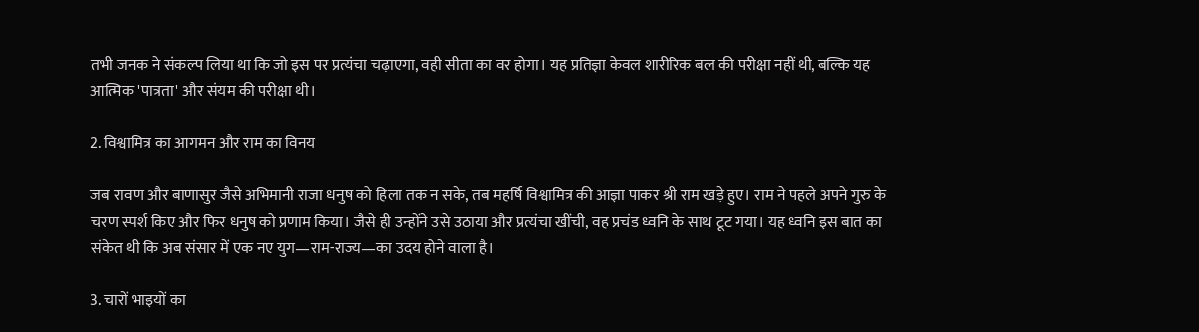तभी जनक ने संकल्प लिया था कि जो इस पर प्रत्यंचा चढ़ाएगा, वही सीता का वर होगा। यह प्रतिज्ञा केवल शारीरिक बल की परीक्षा नहीं थी, बल्कि यह आत्मिक 'पात्रता' और संयम की परीक्षा थी।

2. विश्वामित्र का आगमन और राम का विनय

जब रावण और बाणासुर जैसे अभिमानी राजा धनुष को हिला तक न सके, तब महर्षि विश्वामित्र की आज्ञा पाकर श्री राम खड़े हुए। राम ने पहले अपने गुरु के चरण स्पर्श किए और फिर धनुष को प्रणाम किया। जैसे ही उन्होंने उसे उठाया और प्रत्यंचा खींची, वह प्रचंड ध्वनि के साथ टूट गया। यह ध्वनि इस बात का संकेत थी कि अब संसार में एक नए युग—राम-राज्य—का उदय होने वाला है।

3. चारों भाइयों का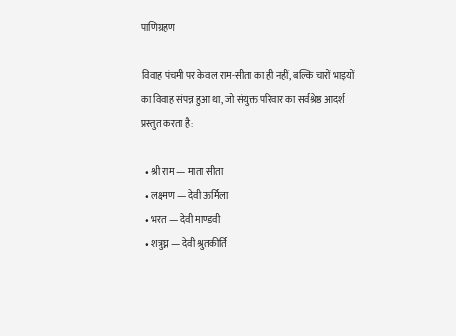पाणिग्रहण

विवाह पंचमी पर केवल राम-सीता का ही नहीं, बल्कि चारों भाइयों का विवाह संपन्न हुआ था, जो संयुक्त परिवार का सर्वश्रेष्ठ आदर्श प्रस्तुत करता है:

  • श्री राम — माता सीता
  • लक्ष्मण — देवी ऊर्मिला
  • भरत — देवी माण्डवी
  • शत्रुघ्न — देवी श्रुतकीर्ति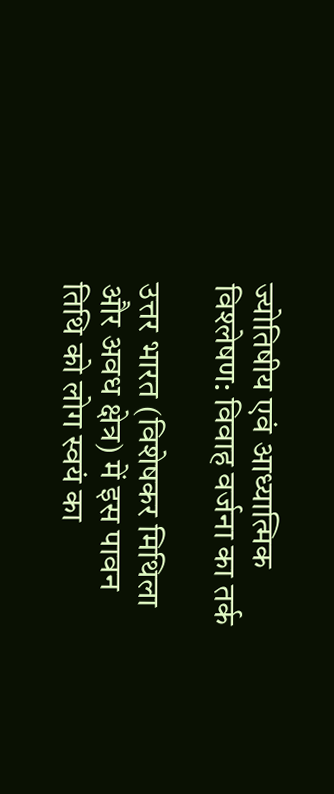ज्योतिषीय एवं आध्यात्मिक विश्लेषण: विवाह वर्जना का तर्क

उत्तर भारत (विशेषकर मिथिला और अवध क्षेत्र) में इस पावन तिथि को लोग स्वयं का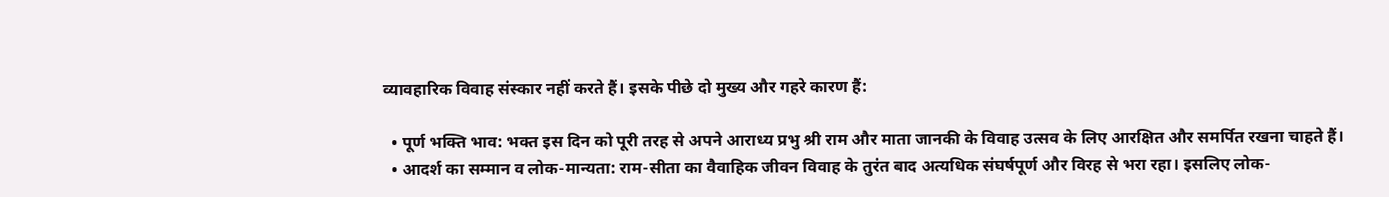व्यावहारिक विवाह संस्कार नहीं करते हैं। इसके पीछे दो मुख्य और गहरे कारण हैं:

  • पूर्ण भक्ति भाव: भक्त इस दिन को पूरी तरह से अपने आराध्य प्रभु श्री राम और माता जानकी के विवाह उत्सव के लिए आरक्षित और समर्पित रखना चाहते हैं।
  • आदर्श का सम्मान व लोक-मान्यता: राम-सीता का वैवाहिक जीवन विवाह के तुरंत बाद अत्यधिक संघर्षपूर्ण और विरह से भरा रहा। इसलिए लोक-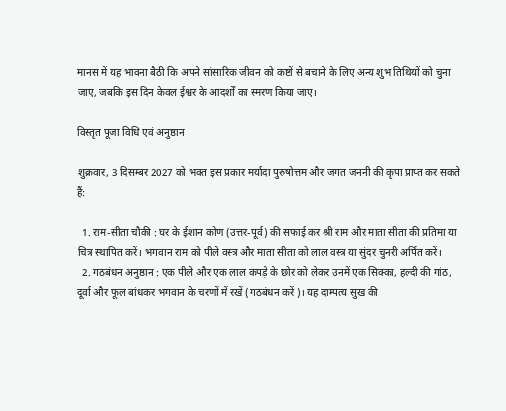मानस में यह भावना बैठी कि अपने सांसारिक जीवन को कष्टों से बचाने के लिए अन्य शुभ तिथियों को चुना जाए, जबकि इस दिन केवल ईश्वर के आदर्शों का स्मरण किया जाए।

विस्तृत पूजा विधि एवं अनुष्ठान

शुक्रवार, 3 दिसम्बर 2027 को भक्त इस प्रकार मर्यादा पुरुषोत्तम और जगत जननी की कृपा प्राप्त कर सकते हैं:

  1. राम-सीता चौकी : घर के ईशान कोण (उत्तर-पूर्व) की सफाई कर श्री राम और माता सीता की प्रतिमा या चित्र स्थापित करें। भगवान राम को पीले वस्त्र और माता सीता को लाल वस्त्र या सुंदर चुनरी अर्पित करें।
  2. गठबंधन अनुष्ठान : एक पीले और एक लाल कपड़े के छोर को लेकर उनमें एक सिक्का, हल्दी की गांठ, दूर्वा और फूल बांधकर भगवान के चरणों में रखें (गठबंधन करें)। यह दाम्पत्य सुख की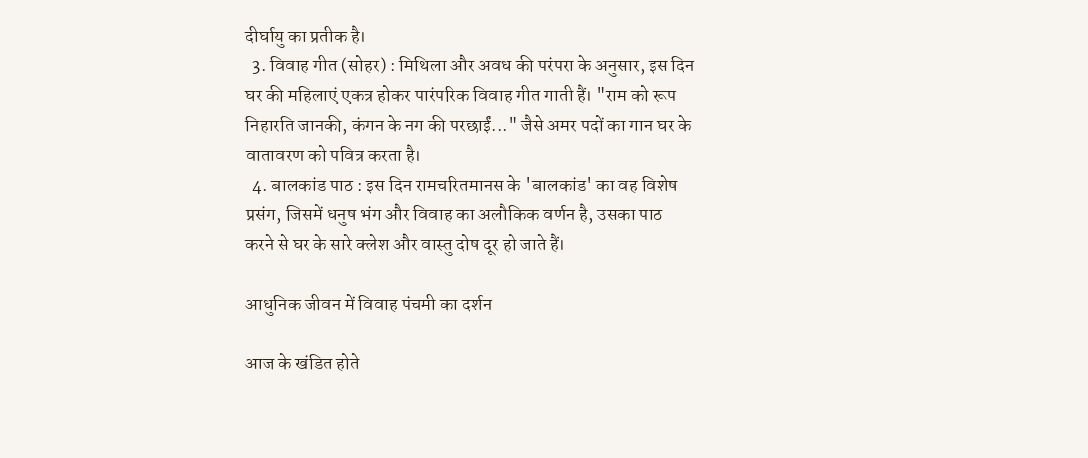दीर्घायु का प्रतीक है।
  3. विवाह गीत (सोहर) : मिथिला और अवध की परंपरा के अनुसार, इस दिन घर की महिलाएं एकत्र होकर पारंपरिक विवाह गीत गाती हैं। "राम को रूप निहारति जानकी, कंगन के नग की परछाईं..." जैसे अमर पदों का गान घर के वातावरण को पवित्र करता है।
  4. बालकांड पाठ : इस दिन रामचरितमानस के 'बालकांड' का वह विशेष प्रसंग, जिसमें धनुष भंग और विवाह का अलौकिक वर्णन है, उसका पाठ करने से घर के सारे क्लेश और वास्तु दोष दूर हो जाते हैं।

आधुनिक जीवन में विवाह पंचमी का दर्शन

आज के खंडित होते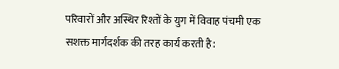परिवारों और अस्थिर रिश्तों के युग में विवाह पंचमी एक सशक्त मार्गदर्शक की तरह कार्य करती है: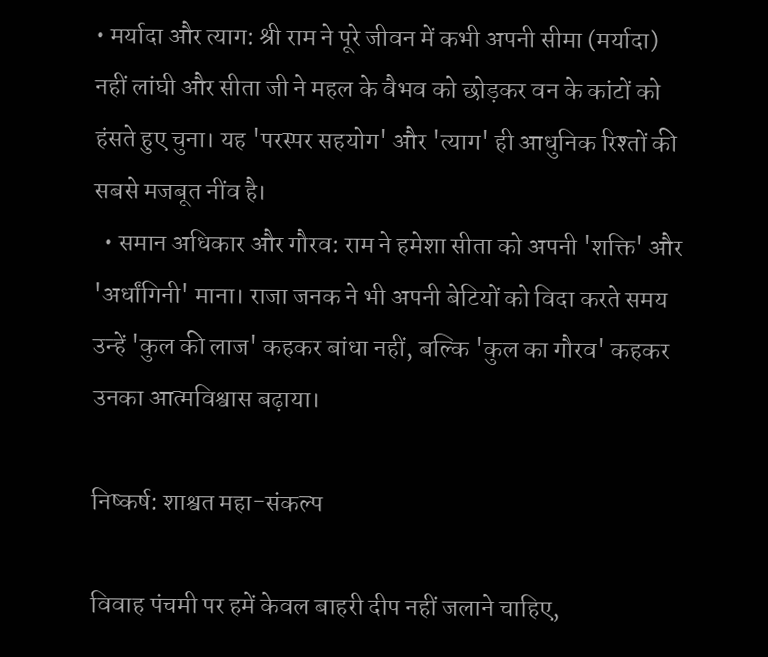• मर्यादा और त्याग: श्री राम ने पूरे जीवन में कभी अपनी सीमा (मर्यादा) नहीं लांघी और सीता जी ने महल के वैभव को छोड़कर वन के कांटों को हंसते हुए चुना। यह 'परस्पर सहयोग' और 'त्याग' ही आधुनिक रिश्तों की सबसे मजबूत नींव है।
  • समान अधिकार और गौरव: राम ने हमेशा सीता को अपनी 'शक्ति' और 'अर्धांगिनी' माना। राजा जनक ने भी अपनी बेटियों को विदा करते समय उन्हें 'कुल की लाज' कहकर बांधा नहीं, बल्कि 'कुल का गौरव' कहकर उनका आत्मविश्वास बढ़ाया।

निष्कर्ष: शाश्वत महा-संकल्प

विवाह पंचमी पर हमें केवल बाहरी दीप नहीं जलाने चाहिए,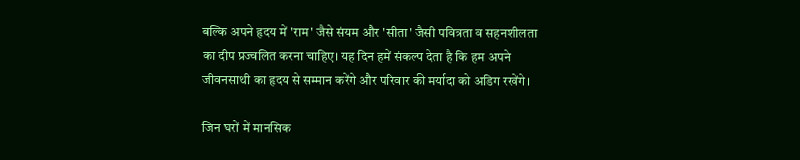बल्कि अपने हृदय में 'राम' जैसे संयम और 'सीता' जैसी पवित्रता व सहनशीलता का दीप प्रज्वलित करना चाहिए। यह दिन हमें संकल्प देता है कि हम अपने जीवनसाथी का हृदय से सम्मान करेंगे और परिवार की मर्यादा को अडिग रखेंगे।

जिन घरों में मानसिक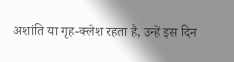अशांति या गृह-क्लेश रहता है, उन्हें इस दिन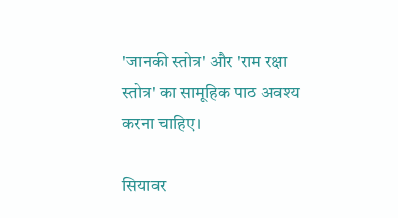'जानकी स्तोत्र' और 'राम रक्षा स्तोत्र' का सामूहिक पाठ अवश्य करना चाहिए।

सियावर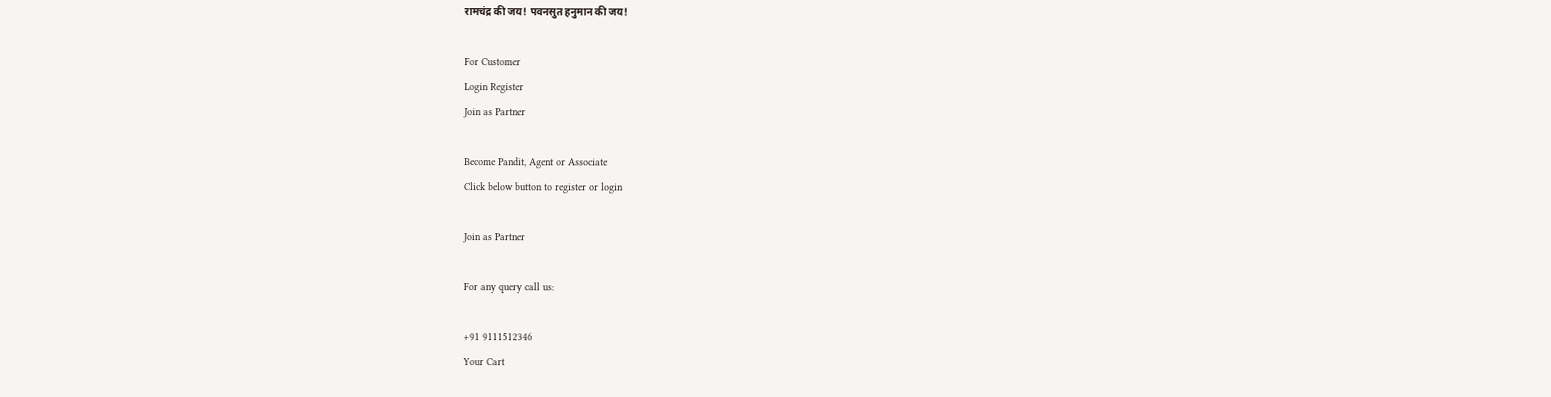रामचंद्र की जय! पवनसुत हनुमान की जय!

For Customer
Login Register
Join as Partner

Become Pandit, Agent or Associate
Click below button to register or login

Join as Partner

For any query call us:

+91 9111512346
Your Cart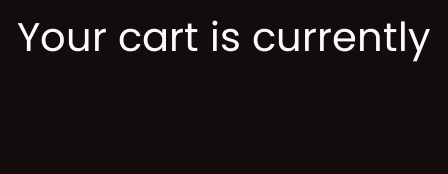Your cart is currently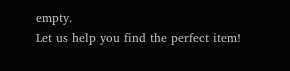empty.
Let us help you find the perfect item!